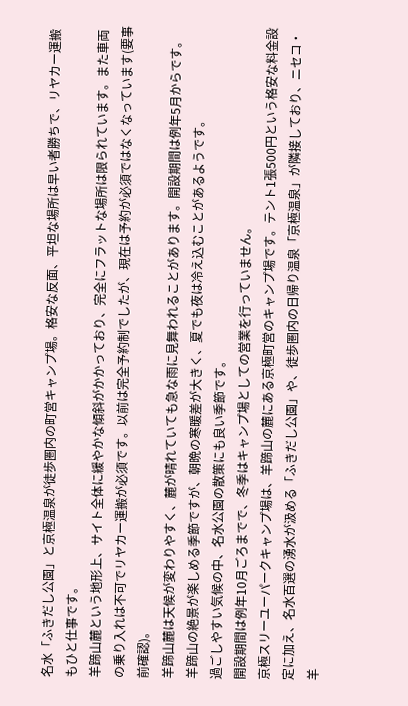名水「ふきだし公園」と京極温泉が徒歩圏内の町営キャンプ場。格安な反面、平坦な場所は早い者勝ちで、リヤカー運搬もひと仕事です。
羊蹄山麓という地形上、サイト全体に緩やかな傾斜がかかっており、完全にフラットな場所は限られています。また車両の乗り入れは不可でリヤカー運搬が必須です。以前は完全予約制でしたが、現在は予約が必須ではなくなっています(要事前確認)。
羊蹄山麓は天候が変わりやすく、麓が晴れていても急な雨に見舞われることがあります。開設期間は例年5月からです。
羊蹄山の絶景が楽しめる季節ですが、朝晩の寒暖差が大きく、夏でも夜は冷え込むことがあるようです。
過ごしやすい気候の中、名水公園の散策にも良い季節です。
開設期間は例年10月ごろまでで、冬季はキャンプ場としての営業を行っていません。
京極スリーユーパークキャンプ場は、羊蹄山の麓にある京極町営のキャンプ場です。テント1張500円という格安な料金設定に加え、名水百選の湧水が汲める「ふきだし公園」や、徒歩圏内の日帰り温泉「京極温泉」が隣接しており、ニセコ・羊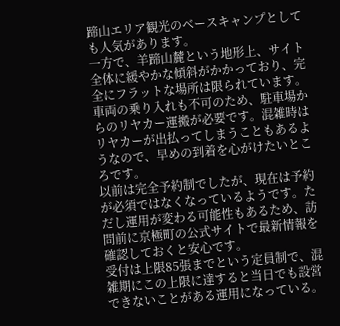蹄山エリア観光のベースキャンプとしても人気があります。
一方で、羊蹄山麓という地形上、サイト全体に緩やかな傾斜がかかっており、完全にフラットな場所は限られています。車両の乗り入れも不可のため、駐車場からのリヤカー運搬が必要です。混雑時はリヤカーが出払ってしまうこともあるようなので、早めの到着を心がけたいところです。
以前は完全予約制でしたが、現在は予約が必須ではなくなっているようです。ただし運用が変わる可能性もあるため、訪問前に京極町の公式サイトで最新情報を確認しておくと安心です。
受付は上限85張までという定員制で、混雑期にこの上限に達すると当日でも設営できないことがある運用になっている。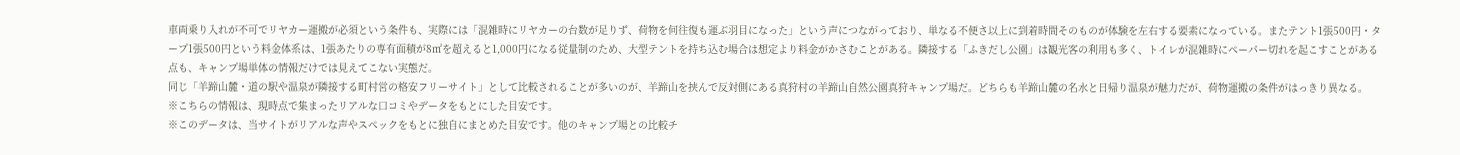車両乗り入れが不可でリヤカー運搬が必須という条件も、実際には「混雑時にリヤカーの台数が足りず、荷物を何往復も運ぶ羽目になった」という声につながっており、単なる不便さ以上に到着時間そのものが体験を左右する要素になっている。またテント1張500円・タープ1張500円という料金体系は、1張あたりの専有面積が8㎡を超えると1,000円になる従量制のため、大型テントを持ち込む場合は想定より料金がかさむことがある。隣接する「ふきだし公園」は観光客の利用も多く、トイレが混雑時にペーパー切れを起こすことがある点も、キャンプ場単体の情報だけでは見えてこない実態だ。
同じ「羊蹄山麓・道の駅や温泉が隣接する町村営の格安フリーサイト」として比較されることが多いのが、羊蹄山を挟んで反対側にある真狩村の羊蹄山自然公園真狩キャンプ場だ。どちらも羊蹄山麓の名水と日帰り温泉が魅力だが、荷物運搬の条件がはっきり異なる。
※こちらの情報は、現時点で集まったリアルな口コミやデータをもとにした目安です。
※このデータは、当サイトがリアルな声やスペックをもとに独自にまとめた目安です。他のキャンプ場との比較チ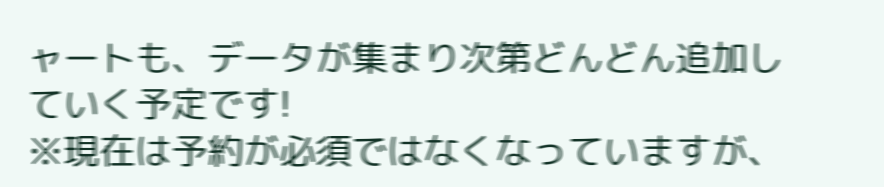ャートも、データが集まり次第どんどん追加していく予定です!
※現在は予約が必須ではなくなっていますが、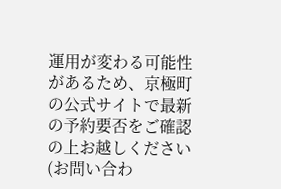運用が変わる可能性があるため、京極町の公式サイトで最新の予約要否をご確認の上お越しください(お問い合わ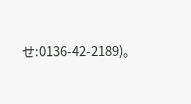せ:0136-42-2189)。